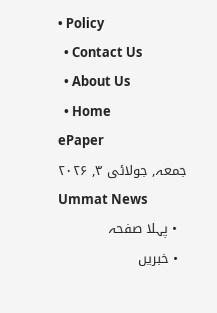• Policy
  • Contact Us
  • About Us
  • Home
ePaper
جمعہ, جولائی ۳, ۲۰۲۶
Ummat News
  • پہلا صفحہ
  • خبریں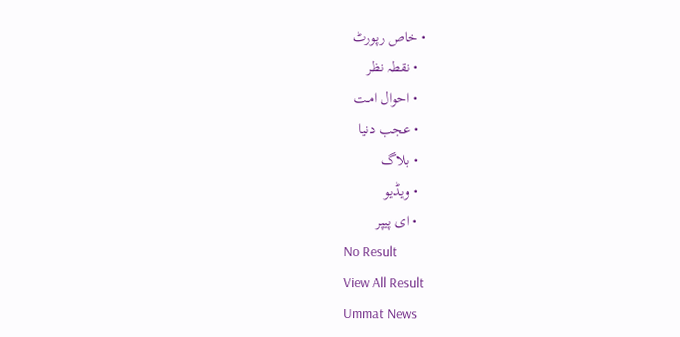• خاص رپورٹ
  • نقطہ نظر
  • احوال امـت
  • عجب دنیا
  • بلاگ
  • ویڈیو
  • ای پیپر
No Result
View All Result
Ummat News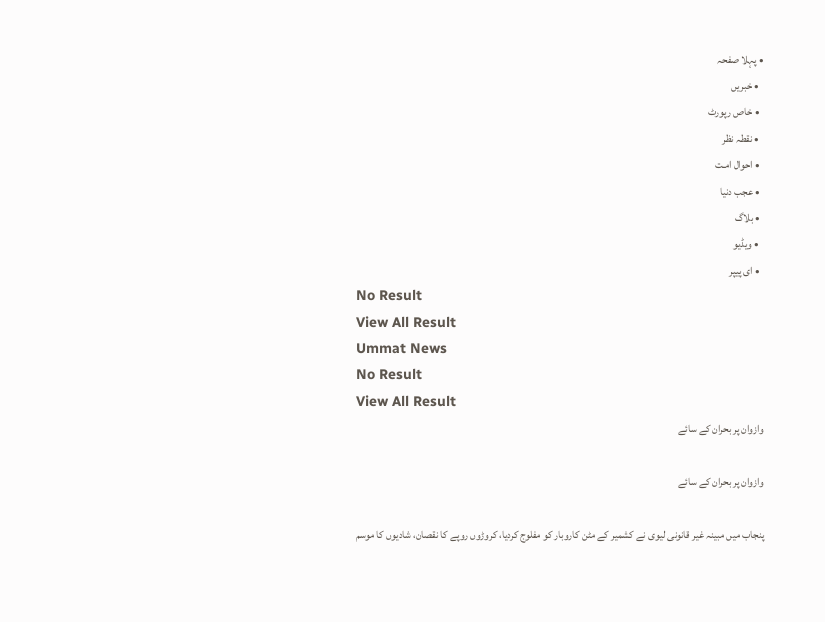• پہلا صفحہ
  • خبریں
  • خاص رپورٹ
  • نقطہ نظر
  • احوال امـت
  • عجب دنیا
  • بلاگ
  • ویڈیو
  • ای پیپر
No Result
View All Result
Ummat News
No Result
View All Result
وازوان پر بحران کے سائے

وازوان پر بحران کے سائے

پنجاب میں مبینہ غیر قانونی لیوی نے کشمیر کے مٹن کاروبار کو مفلوج کردیا، کروڑوں روپے کا نقصان، شادیوں کا موسم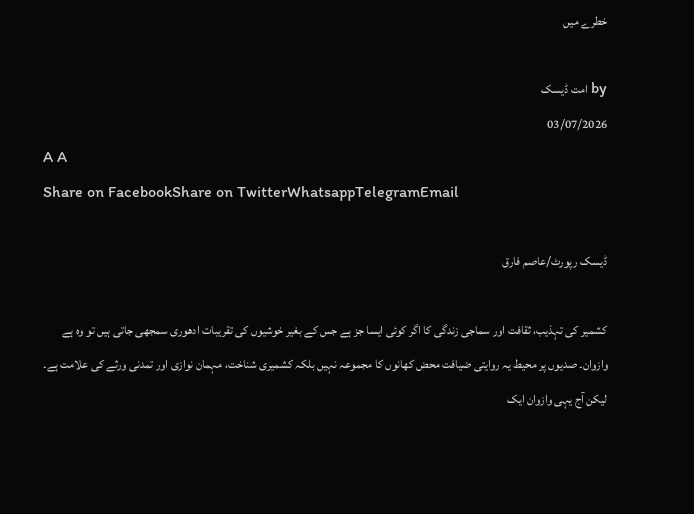خطرے میں

by امت ڈیسک
03/07/2026
A A
Share on FacebookShare on TwitterWhatsappTelegramEmail

ڈیسک رپورٹ/عاصم فارق

کشمیر کی تہذیب، ثقافت اور سماجی زندگی کا اگر کوئی ایسا جز ہے جس کے بغیر خوشیوں کی تقریبات ادھوری سمجھی جاتی ہیں تو وہ ہے وازوان۔ صدیوں پر محیط یہ روایتی ضیافت محض کھانوں کا مجموعہ نہیں بلکہ کشمیری شناخت، مہمان نوازی اور تمدنی ورثے کی علامت ہے۔ لیکن آج یہی وازوان ایک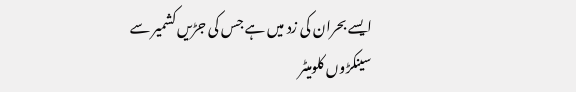ایسے بحران کی زد میں ہے جس کی جڑیں کشمیر سے سینکڑوں کلومیٹر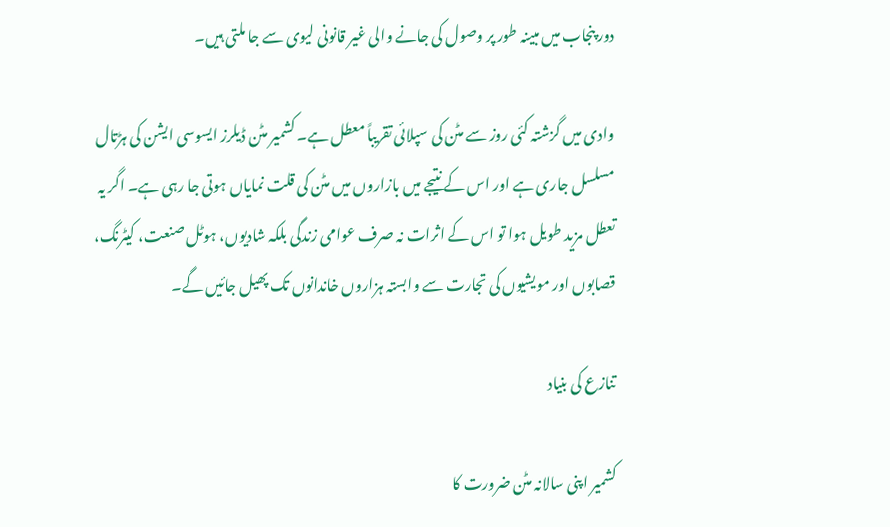دور پنجاب میں مبینہ طور پر وصول کی جانے والی غیر قانونی لیوی سے جا ملتی ہیں۔

وادی میں گزشتہ کئی روز سے مٹن کی سپلائی تقریباً معطل ہے۔ کشمیر مٹن ڈیلرز ایسوسی ایشن کی ہڑتال مسلسل جاری ہے اور اس کے نتیجے میں بازاروں میں مٹن کی قلت نمایاں ہوتی جا رہی ہے۔ اگر یہ تعطل مزید طویل ہوا تو اس کے اثرات نہ صرف عوامی زندگی بلکہ شادیوں، ہوٹل صنعت، کیٹرنگ، قصابوں اور مویشیوں کی تجارت سے وابستہ ہزاروں خاندانوں تک پھیل جائیں گے۔

تنازع کی بنیاد

کشمیر اپنی سالانہ مٹن ضرورت کا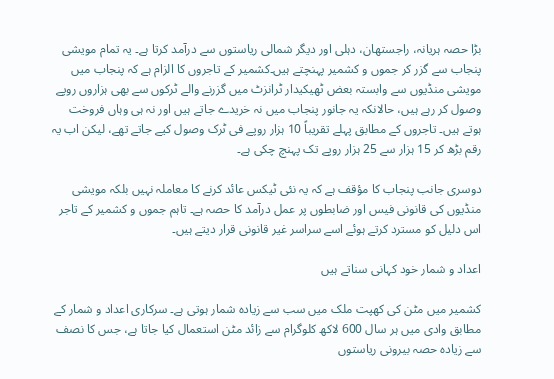بڑا حصہ ہریانہ، راجستھان، دہلی اور دیگر شمالی ریاستوں سے درآمد کرتا ہے۔ یہ تمام مویشی پنجاب سے گزر کر جموں و کشمیر پہنچتے ہیں۔کشمیر کے تاجروں کا الزام ہے کہ پنجاب میں مویشی منڈیوں سے وابستہ بعض ٹھیکیدار ٹرانزٹ میں گزرنے والے ٹرکوں سے بھی ہزاروں روپے وصول کر رہے ہیں، حالانکہ یہ جانور پنجاب میں نہ خریدے جاتے ہیں اور نہ ہی وہاں فروخت ہوتے ہیں۔ تاجروں کے مطابق پہلے تقریباً 10 ہزار روپے فی ٹرک وصول کیے جاتے تھے، لیکن اب یہ رقم بڑھ کر 15 ہزار سے 25 ہزار روپے تک پہنچ چکی ہے۔

دوسری جانب پنجاب کا مؤقف ہے کہ یہ نئی ٹیکس عائد کرنے کا معاملہ نہیں بلکہ مویشی منڈیوں کی قانونی فیس اور ضابطوں پر عمل درآمد کا حصہ ہے۔ تاہم جموں و کشمیر کے تاجر اس دلیل کو مسترد کرتے ہوئے اسے سراسر غیر قانونی قرار دیتے ہیں۔

اعداد و شمار خود کہانی سناتے ہیں

کشمیر میں مٹن کی کھپت ملک میں سب سے زیادہ شمار ہوتی ہے۔ سرکاری اعداد و شمار کے مطابق وادی میں ہر سال 600 لاکھ کلوگرام سے زائد مٹن استعمال کیا جاتا ہے، جس کا نصف سے زیادہ حصہ بیرونی ریاستوں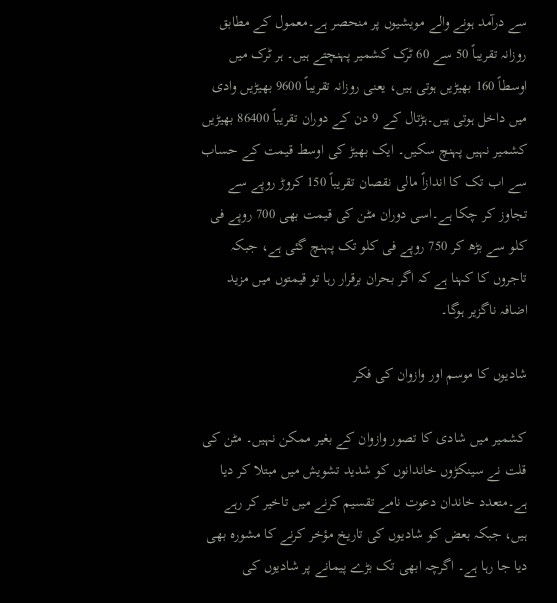سے درآمد ہونے والے مویشیوں پر منحصر ہے۔معمول کے مطابق روزانہ تقریباً 50 سے 60 ٹرک کشمیر پہنچتے ہیں۔ ہر ٹرک میں اوسطاً 160 بھیڑیں ہوتی ہیں، یعنی روزانہ تقریباً 9600 بھیڑیں وادی میں داخل ہوتی ہیں۔ہڑتال کے 9 دن کے دوران تقریباً 86400 بھیڑیں کشمیر نہیں پہنچ سکیں۔ ایک بھیڑ کی اوسط قیمت کے حساب سے اب تک کا اندازاً مالی نقصان تقریباً 150 کروڑ روپے سے تجاوز کر چکا ہے۔اسی دوران مٹن کی قیمت بھی 700 روپے فی کلو سے بڑھ کر 750 روپے فی کلو تک پہنچ گئی ہے، جبکہ تاجروں کا کہنا ہے کہ اگر بحران برقرار رہا تو قیمتوں میں مزید اضافہ ناگزیر ہوگا۔

شادیوں کا موسم اور وازوان کی فکر

کشمیر میں شادی کا تصور وازوان کے بغیر ممکن نہیں۔ مٹن کی قلت نے سینکڑوں خاندانوں کو شدید تشویش میں مبتلا کر دیا ہے۔متعدد خاندان دعوت نامے تقسیم کرنے میں تاخیر کر رہے ہیں، جبکہ بعض کو شادیوں کی تاریخ مؤخر کرنے کا مشورہ بھی دیا جا رہا ہے۔ اگرچہ ابھی تک بڑے پیمانے پر شادیوں کی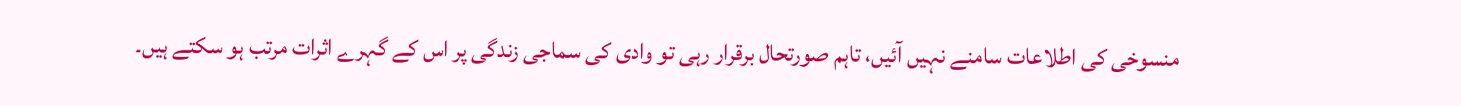منسوخی کی اطلاعات سامنے نہیں آئیں، تاہم صورتحال برقرار رہی تو وادی کی سماجی زندگی پر اس کے گہرے اثرات مرتب ہو سکتے ہیں۔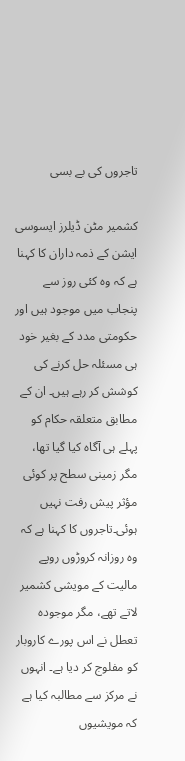تاجروں کی بے بسی

کشمیر مٹن ڈیلرز ایسوسی ایشن کے ذمہ داران کا کہنا ہے کہ وہ کئی روز سے پنجاب میں موجود ہیں اور حکومتی مدد کے بغیر خود ہی مسئلہ حل کرنے کی کوشش کر رہے ہیں۔ ان کے مطابق متعلقہ حکام کو پہلے ہی آگاہ کیا گیا تھا، مگر زمینی سطح پر کوئی مؤثر پیش رفت نہیں ہوئی۔تاجروں کا کہنا ہے کہ وہ روزانہ کروڑوں روپے مالیت کے مویشی کشمیر لاتے تھے، مگر موجودہ تعطل نے اس پورے کاروبار کو مفلوج کر دیا ہے۔ انہوں نے مرکز سے مطالبہ کیا ہے کہ مویشیوں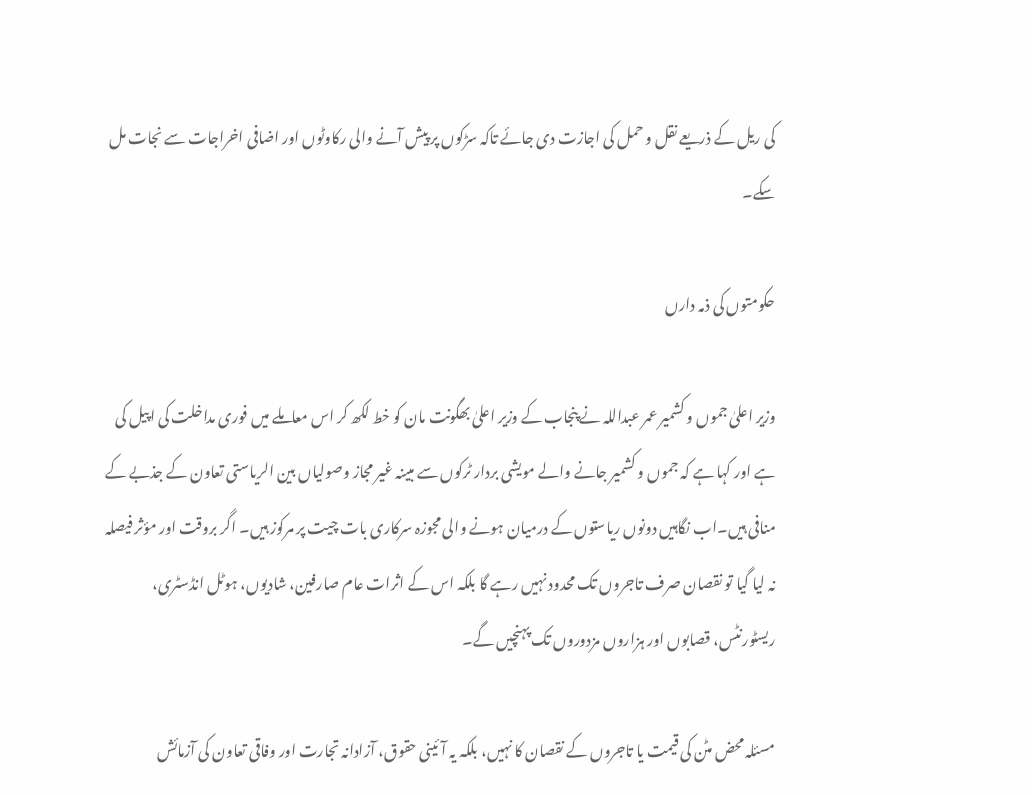کی ریل کے ذریعے نقل و حمل کی اجازت دی جائے تاکہ سڑکوں پر پیش آنے والی رکاوٹوں اور اضافی اخراجات سے نجات مل سکے۔

حکومتوں کی ذمہ دارں

وزیر اعلیٰ جموں و کشمیر عمر عبداللہ نے پنجاب کے وزیر اعلیٰ بھگونت مان کو خط لکھ کر اس معاملے میں فوری مداخلت کی اپیل کی ہے اور کہا ہے کہ جموں و کشمیر جانے والے مویشی بردار ٹرکوں سے مبینہ غیر مجاز وصولیاں بین الریاستی تعاون کے جذبے کے منافی ہیں۔اب نگاہیں دونوں ریاستوں کے درمیان ہونے والی مجوزہ سرکاری بات چیت پر مرکوز ہیں۔ اگر بروقت اور مؤثر فیصلہ نہ لیا گیا تو نقصان صرف تاجروں تک محدود نہیں رہے گا بلکہ اس کے اثرات عام صارفین، شادیوں، ہوٹل انڈسٹری، ریسٹورنٹس، قصابوں اور ہزاروں مزدوروں تک پہنچیں گے۔

مسئلہ محض مٹن کی قیمت یا تاجروں کے نقصان کا نہیں، بلکہ یہ آئینی حقوق، آزادانہ تجارت اور وفاقی تعاون کی آزمائش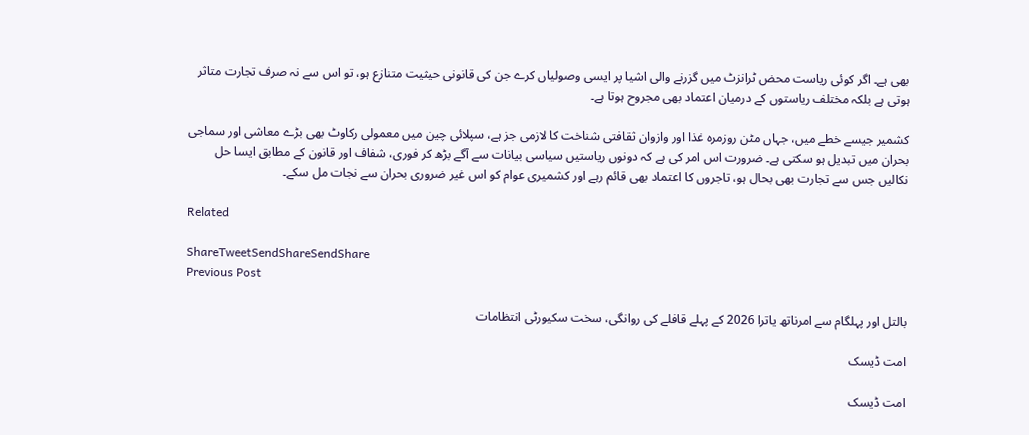بھی ہے۔ اگر کوئی ریاست محض ٹرانزٹ میں گزرنے والی اشیا پر ایسی وصولیاں کرے جن کی قانونی حیثیت متنازع ہو، تو اس سے نہ صرف تجارت متاثر ہوتی ہے بلکہ مختلف ریاستوں کے درمیان اعتماد بھی مجروح ہوتا ہے۔

کشمیر جیسے خطے میں، جہاں مٹن روزمرہ غذا اور وازوان ثقافتی شناخت کا لازمی جز ہے، سپلائی چین میں معمولی رکاوٹ بھی بڑے معاشی اور سماجی بحران میں تبدیل ہو سکتی ہے۔ ضرورت اس امر کی ہے کہ دونوں ریاستیں سیاسی بیانات سے آگے بڑھ کر فوری، شفاف اور قانون کے مطابق ایسا حل نکالیں جس سے تجارت بھی بحال ہو، تاجروں کا اعتماد بھی قائم رہے اور کشمیری عوام کو اس غیر ضروری بحران سے نجات مل سکے۔

Related

ShareTweetSendShareSendShare
Previous Post

بالتل اور پہلگام سے امرناتھ یاترا 2026 کے پہلے قافلے کی روانگی، سخت سکیورٹی انتظامات

امت ڈیسک

امت ڈیسک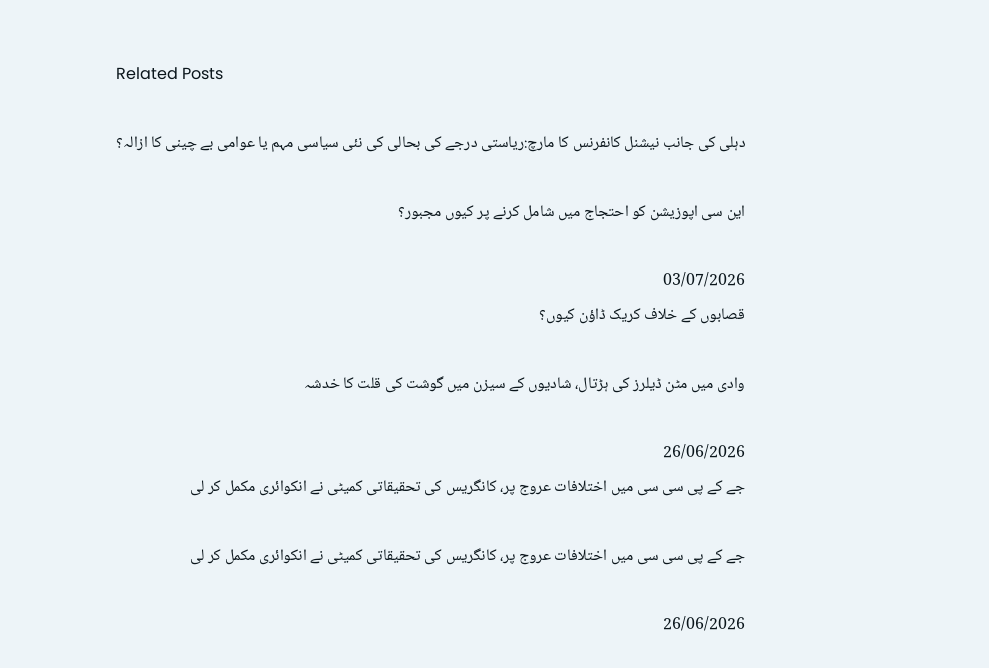Related Posts

دہلی کی جانب نیشنل کانفرنس کا مارچ:ریاستی درجے کی بحالی کی نئی سیاسی مہم یا عوامی بے چینی کا ازالہ؟

این سی اپوزیشن کو احتجاج میں شامل کرنے پر کیوں مجبور؟

03/07/2026
قصابوں کے خلاف کریک ڈاؤن کیوں؟

وادی میں مٹن ڈیلرز کی ہڑتال، شادیوں کے سیزن میں گوشت کی قلت کا خدشہ

26/06/2026
جے کے پی سی سی میں اختلافات عروج پر، کانگریس کی تحقیقاتی کمیٹی نے انکوائری مکمل کر لی

جے کے پی سی سی میں اختلافات عروج پر، کانگریس کی تحقیقاتی کمیٹی نے انکوائری مکمل کر لی

26/06/2026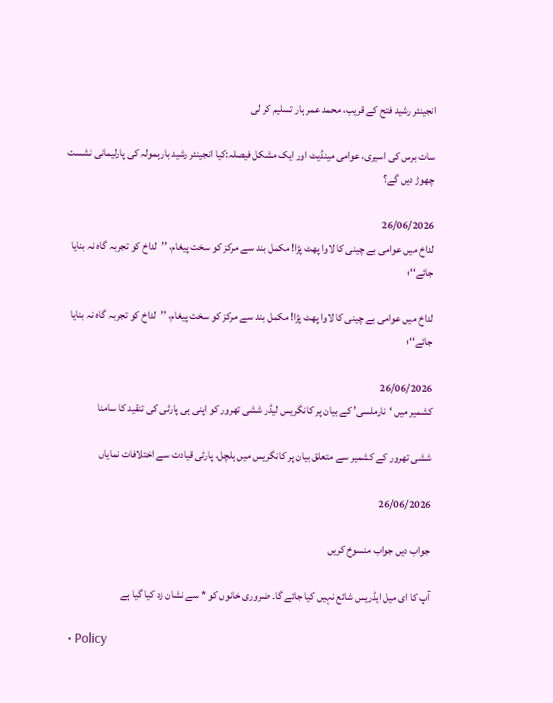انجینئر رشید فتح کے قریب، محمد عمر ہار تسلیم کر لی

سات برس کی اسیری، عوامی مینڈیٹ اور ایک مشکل فیصلہ:کیا انجینئر رشید بارہمولہ کی پارلیمانی نشست چھوڑ دیں گے؟

26/06/2026
لداخ میں عوامی بے چینی کا لاوا پھٹ پڑا! مکمل بند سے مرکز کو سخت پیغام، ’’لداخ کو تجربہ گاہ نہ بنایا جائے‘‘؛

لداخ میں عوامی بے چینی کا لاوا پھٹ پڑا! مکمل بند سے مرکز کو سخت پیغام، ’’لداخ کو تجربہ گاہ نہ بنایا جائے‘‘؛

26/06/2026
کشمیر میں ‘نارملسی’ کے بیان پر کانگریس لیڈر ششی تھرور کو اپنی ہی پارٹی کی تنقید کا سامنا

ششی تھرور کے کشمیر سے متعلق بیان پر کانگریس میں ہلچل، پارٹی قیادت سے اختلافات نمایاں

26/06/2026

جواب دیں جواب منسوخ کریں

آپ کا ای میل ایڈریس شائع نہیں کیا جائے گا۔ ضروری خانوں کو * سے نشان زد کیا گیا ہے

  • Policy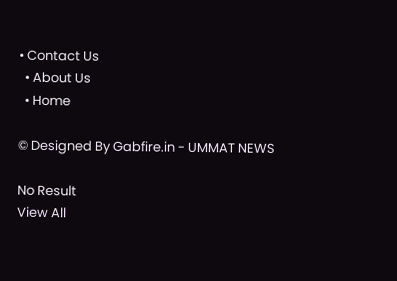• Contact Us
  • About Us
  • Home

© Designed By Gabfire.in - UMMAT NEWS

No Result
View All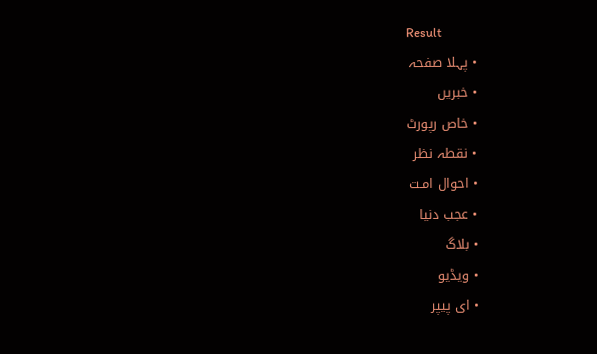Result
  • پہلا صفحہ
  • خبریں
  • خاص رپورٹ
  • نقطہ نظر
  • احوال امـت
  • عجب دنیا
  • بلاگ
  • ویڈیو
  • ای پیپر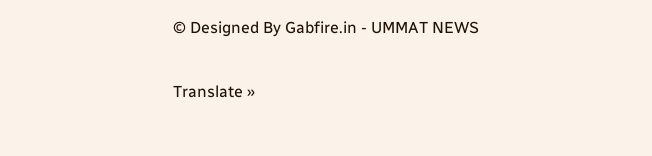© Designed By Gabfire.in - UMMAT NEWS

Translate »